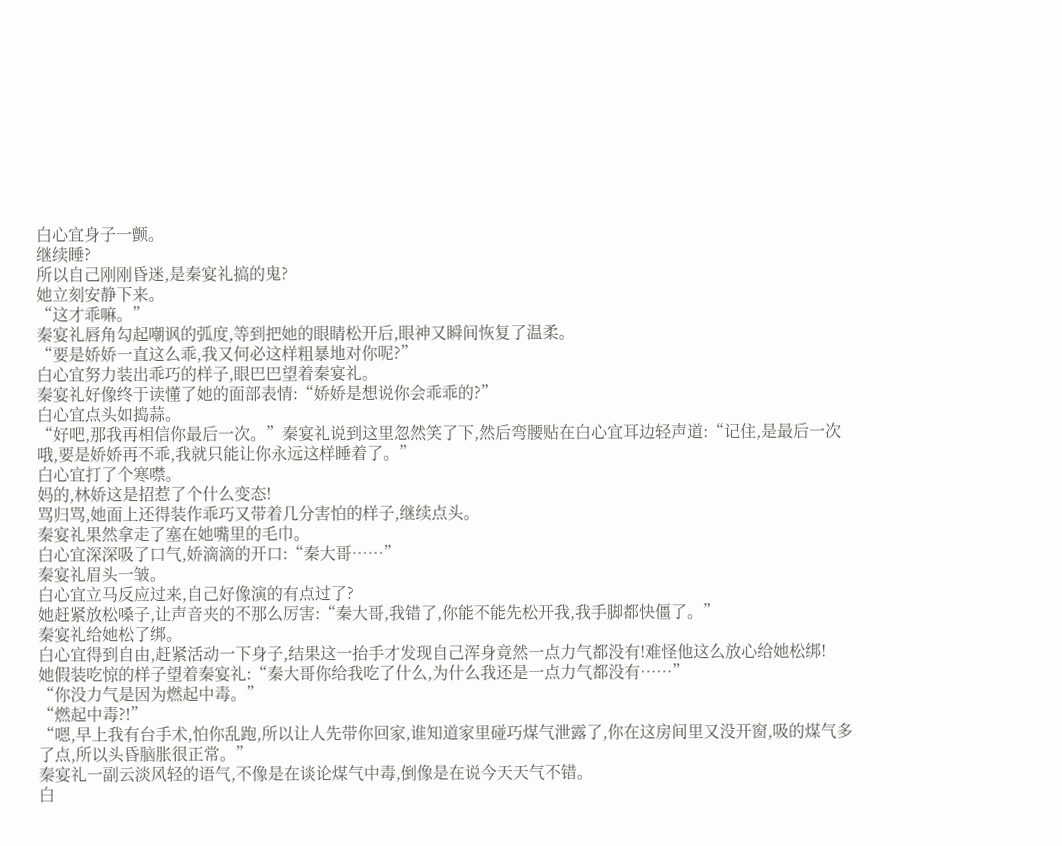白心宜身子一颤。
继续睡?
所以自己刚刚昏迷,是秦宴礼搞的鬼?
她立刻安静下来。
“这才乖嘛。”
秦宴礼唇角勾起嘲讽的弧度,等到把她的眼睛松开后,眼神又瞬间恢复了温柔。
“要是娇娇一直这么乖,我又何必这样粗暴地对你呢?”
白心宜努力装出乖巧的样子,眼巴巴望着秦宴礼。
秦宴礼好像终于读懂了她的面部表情:“娇娇是想说你会乖乖的?”
白心宜点头如捣蒜。
“好吧,那我再相信你最后一次。”秦宴礼说到这里忽然笑了下,然后弯腰贴在白心宜耳边轻声道:“记住,是最后一次哦,要是娇娇再不乖,我就只能让你永远这样睡着了。”
白心宜打了个寒噤。
妈的,林娇这是招惹了个什么变态!
骂归骂,她面上还得装作乖巧又带着几分害怕的样子,继续点头。
秦宴礼果然拿走了塞在她嘴里的毛巾。
白心宜深深吸了口气,娇滴滴的开口:“秦大哥……”
秦宴礼眉头一皱。
白心宜立马反应过来,自己好像演的有点过了?
她赶紧放松嗓子,让声音夹的不那么厉害:“秦大哥,我错了,你能不能先松开我,我手脚都快僵了。”
秦宴礼给她松了绑。
白心宜得到自由,赶紧活动一下身子,结果这一抬手才发现自己浑身竟然一点力气都没有!难怪他这么放心给她松绑!
她假装吃惊的样子望着秦宴礼:“秦大哥你给我吃了什么,为什么我还是一点力气都没有……”
“你没力气是因为燃起中毒。”
“燃起中毒?!”
“嗯,早上我有台手术,怕你乱跑,所以让人先带你回家,谁知道家里碰巧煤气泄露了,你在这房间里又没开窗,吸的煤气多了点,所以头昏脑胀很正常。”
秦宴礼一副云淡风轻的语气,不像是在谈论煤气中毒,倒像是在说今天天气不错。
白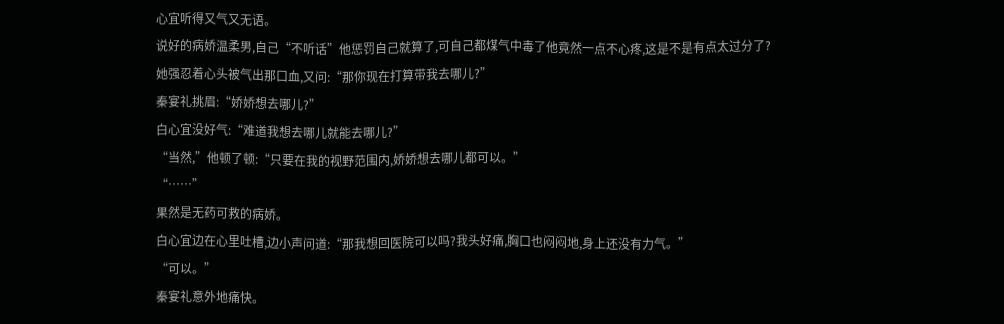心宜听得又气又无语。
说好的病娇温柔男,自己“不听话”他惩罚自己就算了,可自己都煤气中毒了他竟然一点不心疼,这是不是有点太过分了?
她强忍着心头被气出那口血,又问:“那你现在打算带我去哪儿?”
秦宴礼挑眉:“娇娇想去哪儿?”
白心宜没好气:“难道我想去哪儿就能去哪儿?”
“当然,”他顿了顿:“只要在我的视野范围内,娇娇想去哪儿都可以。”
“……”
果然是无药可救的病娇。
白心宜边在心里吐槽,边小声问道:“那我想回医院可以吗?我头好痛,胸口也闷闷地,身上还没有力气。”
“可以。”
秦宴礼意外地痛快。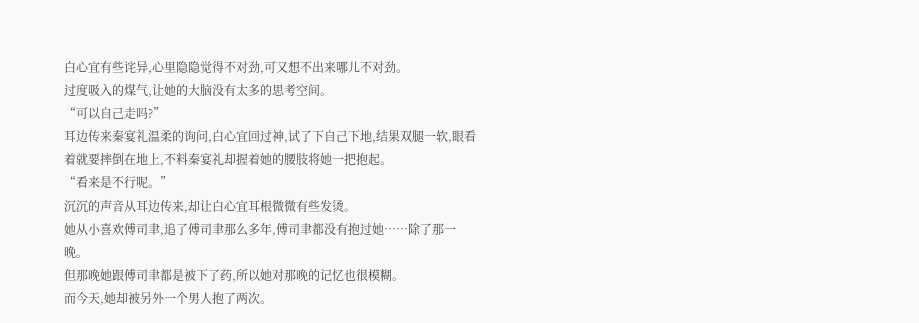白心宜有些诧异,心里隐隐觉得不对劲,可又想不出来哪儿不对劲。
过度吸入的煤气,让她的大脑没有太多的思考空间。
“可以自己走吗?”
耳边传来秦宴礼温柔的询问,白心宜回过神,试了下自己下地,结果双腿一软,眼看着就要摔倒在地上,不料秦宴礼却握着她的腰肢将她一把抱起。
“看来是不行呢。”
沉沉的声音从耳边传来,却让白心宜耳根微微有些发烫。
她从小喜欢傅司聿,追了傅司聿那么多年,傅司聿都没有抱过她……除了那一晚。
但那晚她跟傅司聿都是被下了药,所以她对那晚的记忆也很模糊。
而今天,她却被另外一个男人抱了两次。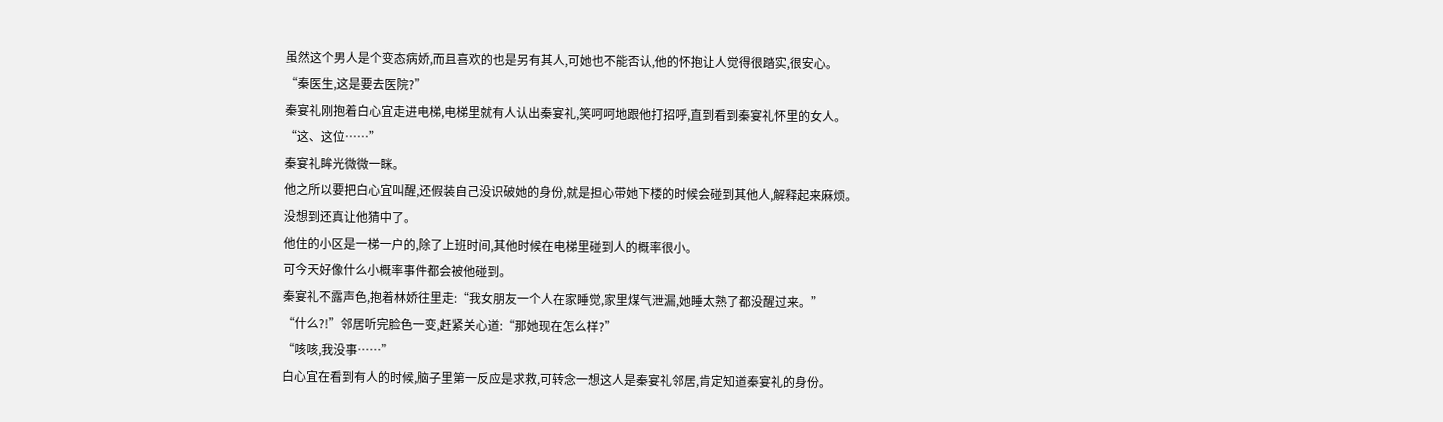虽然这个男人是个变态病娇,而且喜欢的也是另有其人,可她也不能否认,他的怀抱让人觉得很踏实,很安心。
“秦医生,这是要去医院?”
秦宴礼刚抱着白心宜走进电梯,电梯里就有人认出秦宴礼,笑呵呵地跟他打招呼,直到看到秦宴礼怀里的女人。
“这、这位……”
秦宴礼眸光微微一眯。
他之所以要把白心宜叫醒,还假装自己没识破她的身份,就是担心带她下楼的时候会碰到其他人,解释起来麻烦。
没想到还真让他猜中了。
他住的小区是一梯一户的,除了上班时间,其他时候在电梯里碰到人的概率很小。
可今天好像什么小概率事件都会被他碰到。
秦宴礼不露声色,抱着林娇往里走:“我女朋友一个人在家睡觉,家里煤气泄漏,她睡太熟了都没醒过来。”
“什么?!”邻居听完脸色一变,赶紧关心道:“那她现在怎么样?”
“咳咳,我没事……”
白心宜在看到有人的时候,脑子里第一反应是求救,可转念一想这人是秦宴礼邻居,肯定知道秦宴礼的身份。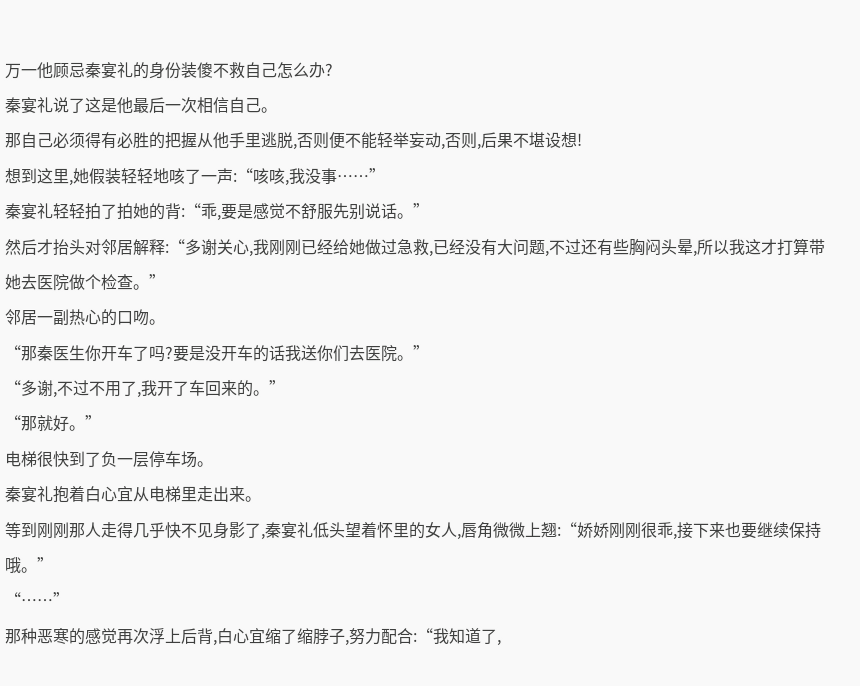万一他顾忌秦宴礼的身份装傻不救自己怎么办?
秦宴礼说了这是他最后一次相信自己。
那自己必须得有必胜的把握从他手里逃脱,否则便不能轻举妄动,否则,后果不堪设想!
想到这里,她假装轻轻地咳了一声:“咳咳,我没事……”
秦宴礼轻轻拍了拍她的背:“乖,要是感觉不舒服先别说话。”
然后才抬头对邻居解释:“多谢关心,我刚刚已经给她做过急救,已经没有大问题,不过还有些胸闷头晕,所以我这才打算带她去医院做个检查。”
邻居一副热心的口吻。
“那秦医生你开车了吗?要是没开车的话我送你们去医院。”
“多谢,不过不用了,我开了车回来的。”
“那就好。”
电梯很快到了负一层停车场。
秦宴礼抱着白心宜从电梯里走出来。
等到刚刚那人走得几乎快不见身影了,秦宴礼低头望着怀里的女人,唇角微微上翘:“娇娇刚刚很乖,接下来也要继续保持哦。”
“……”
那种恶寒的感觉再次浮上后背,白心宜缩了缩脖子,努力配合:“我知道了,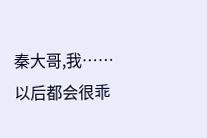秦大哥,我……以后都会很乖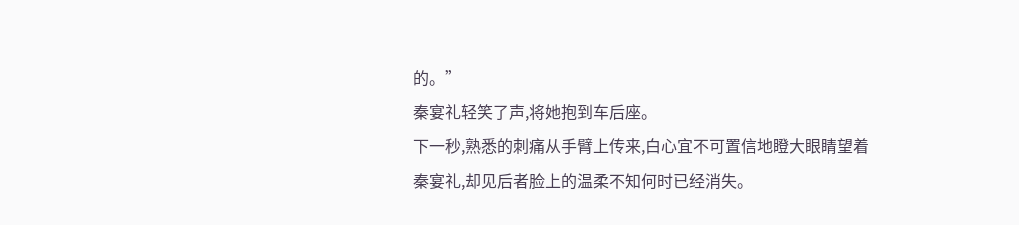的。”
秦宴礼轻笑了声,将她抱到车后座。
下一秒,熟悉的刺痛从手臂上传来,白心宜不可置信地瞪大眼睛望着秦宴礼,却见后者脸上的温柔不知何时已经消失。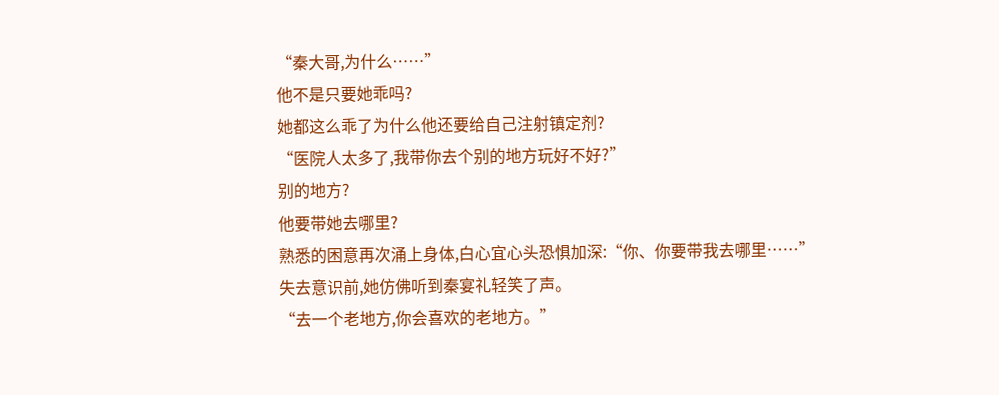“秦大哥,为什么……”
他不是只要她乖吗?
她都这么乖了为什么他还要给自己注射镇定剂?
“医院人太多了,我带你去个别的地方玩好不好?”
别的地方?
他要带她去哪里?
熟悉的困意再次涌上身体,白心宜心头恐惧加深:“你、你要带我去哪里……”
失去意识前,她仿佛听到秦宴礼轻笑了声。
“去一个老地方,你会喜欢的老地方。”